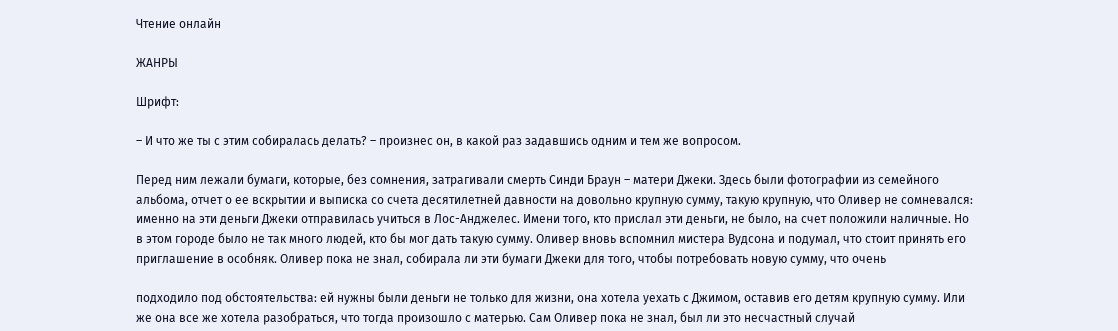Чтение онлайн

ЖАНРЫ

Шрифт:

– И что же ты с этим собиралась делать? – произнес он, в какой раз задавшись одним и тем же вопросом.

Перед ним лежали бумаги, которые, без сомнения, затрагивали смерть Синди Браун – матери Джеки. Здесь были фотографии из семейного альбома, отчет о ее вскрытии и выписка со счета десятилетней давности на довольно крупную сумму, такую крупную, что Оливер не сомневался: именно на эти деньги Джеки отправилась учиться в Лос-Анджелес. Имени того, кто прислал эти деньги, не было, на счет положили наличные. Но в этом городе было не так много людей, кто бы мог дать такую сумму. Оливер вновь вспомнил мистера Вудсона и подумал, что стоит принять его приглашение в особняк. Оливер пока не знал, собирала ли эти бумаги Джеки для того, чтобы потребовать новую сумму, что очень

подходило под обстоятельства: ей нужны были деньги не только для жизни, она хотела уехать с Джимом, оставив его детям крупную сумму. Или же она все же хотела разобраться, что тогда произошло с матерью. Сам Оливер пока не знал, был ли это несчастный случай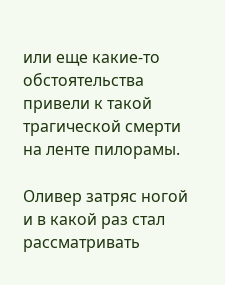или еще какие-то обстоятельства привели к такой трагической смерти на ленте пилорамы.

Оливер затряс ногой и в какой раз стал рассматривать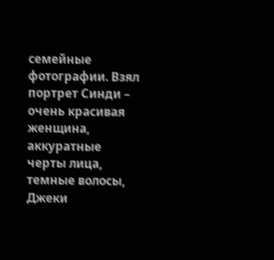семейные фотографии. Взял портрет Синди – очень красивая женщина, аккуратные черты лица, темные волосы, Джеки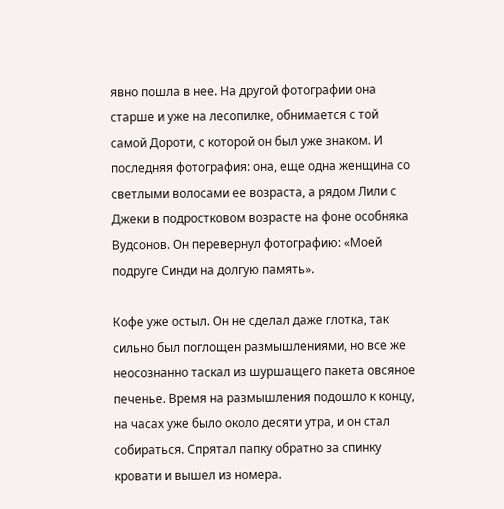явно пошла в нее. На другой фотографии она старше и уже на лесопилке, обнимается с той самой Дороти, с которой он был уже знаком. И последняя фотография: она, еще одна женщина со светлыми волосами ее возраста, а рядом Лили с Джеки в подростковом возрасте на фоне особняка Вудсонов. Он перевернул фотографию: «Моей подруге Синди на долгую память».

Кофе уже остыл. Он не сделал даже глотка, так сильно был поглощен размышлениями, но все же неосознанно таскал из шуршащего пакета овсяное печенье. Время на размышления подошло к концу, на часах уже было около десяти утра, и он стал собираться. Спрятал папку обратно за спинку кровати и вышел из номера.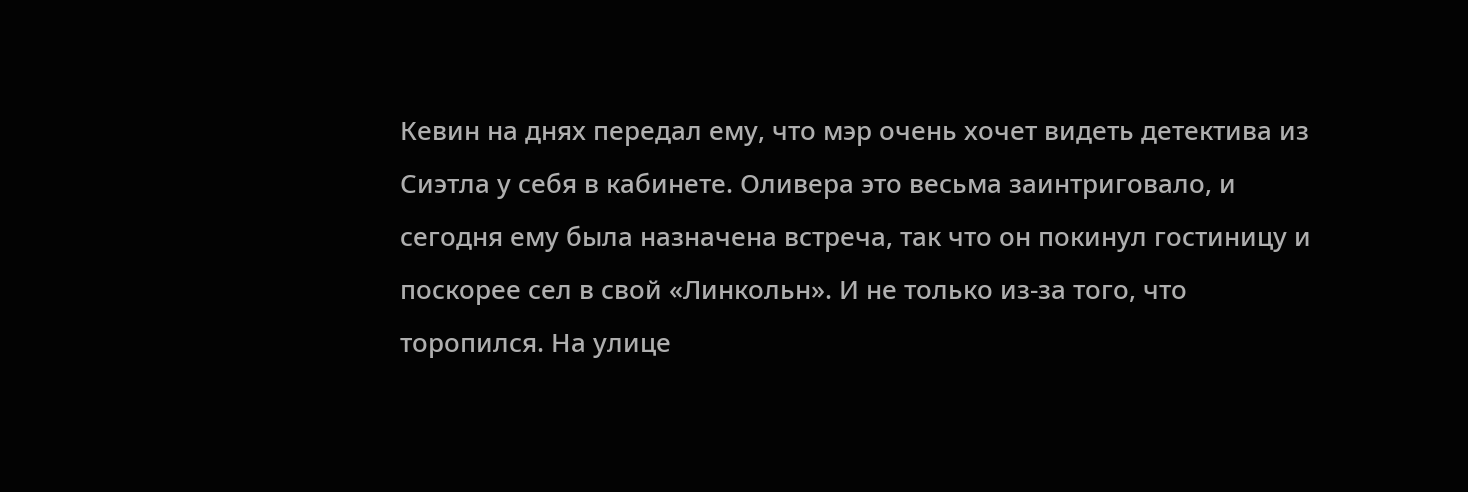Кевин на днях передал ему, что мэр очень хочет видеть детектива из Сиэтла у себя в кабинете. Оливера это весьма заинтриговало, и сегодня ему была назначена встреча, так что он покинул гостиницу и поскорее сел в свой «Линкольн». И не только из-за того, что торопился. На улице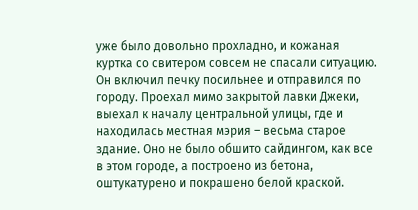уже было довольно прохладно, и кожаная куртка со свитером совсем не спасали ситуацию. Он включил печку посильнее и отправился по городу. Проехал мимо закрытой лавки Джеки, выехал к началу центральной улицы, где и находилась местная мэрия – весьма старое здание. Оно не было обшито сайдингом, как все в этом городе, а построено из бетона, оштукатурено и покрашено белой краской.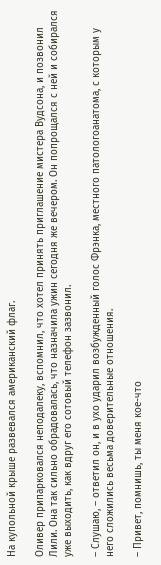На купольной крыше развевался американский флаг.

Оливер припарковался неподалеку, вспомнил, что хотел принять приглашение мистера Вудсона, и позвонил Лили. Она так сильно обрадовалась, что назначила ужин сегодня же вечером. Он попрощался с ней и собирался уже выходить, как вдруг его сотовый телефон зазвонил.

– Слушаю, – ответил он, и в ухо ударил возбужденный голос Фрэнка, местного патологоанатома, с которым у него сложились весьма доверительные отношения.

– Привет, помнишь, ты меня кое-что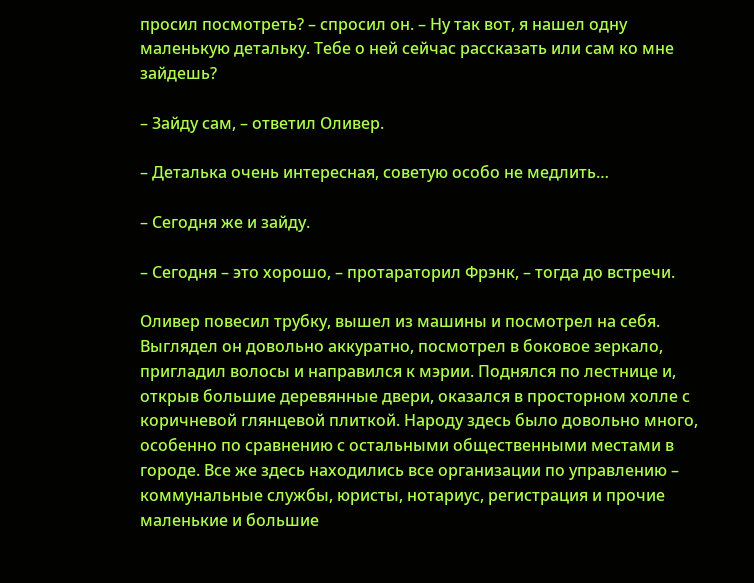просил посмотреть? – спросил он. – Ну так вот, я нашел одну маленькую детальку. Тебе о ней сейчас рассказать или сам ко мне зайдешь?

– Зайду сам, – ответил Оливер.

– Деталька очень интересная, советую особо не медлить…

– Сегодня же и зайду.

– Сегодня – это хорошо, – протараторил Фрэнк, – тогда до встречи.

Оливер повесил трубку, вышел из машины и посмотрел на себя. Выглядел он довольно аккуратно, посмотрел в боковое зеркало, пригладил волосы и направился к мэрии. Поднялся по лестнице и, открыв большие деревянные двери, оказался в просторном холле с коричневой глянцевой плиткой. Народу здесь было довольно много, особенно по сравнению с остальными общественными местами в городе. Все же здесь находились все организации по управлению – коммунальные службы, юристы, нотариус, регистрация и прочие маленькие и большие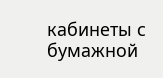кабинеты с бумажной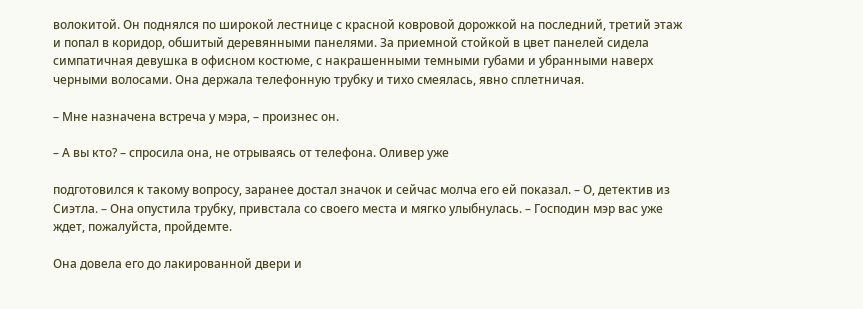волокитой. Он поднялся по широкой лестнице с красной ковровой дорожкой на последний, третий этаж и попал в коридор, обшитый деревянными панелями. За приемной стойкой в цвет панелей сидела симпатичная девушка в офисном костюме, с накрашенными темными губами и убранными наверх черными волосами. Она держала телефонную трубку и тихо смеялась, явно сплетничая.

– Мне назначена встреча у мэра, – произнес он.

– А вы кто? – спросила она, не отрываясь от телефона. Оливер уже

подготовился к такому вопросу, заранее достал значок и сейчас молча его ей показал. – О, детектив из Сиэтла. – Она опустила трубку, привстала со своего места и мягко улыбнулась. – Господин мэр вас уже ждет, пожалуйста, пройдемте.

Она довела его до лакированной двери и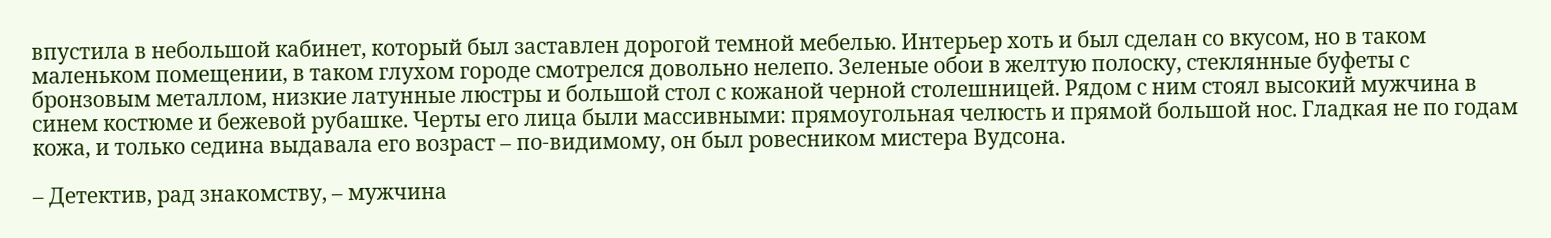впустила в небольшой кабинет, который был заставлен дорогой темной мебелью. Интерьер хоть и был сделан со вкусом, но в таком маленьком помещении, в таком глухом городе смотрелся довольно нелепо. Зеленые обои в желтую полоску, стеклянные буфеты с бронзовым металлом, низкие латунные люстры и большой стол с кожаной черной столешницей. Рядом с ним стоял высокий мужчина в синем костюме и бежевой рубашке. Черты его лица были массивными: прямоугольная челюсть и прямой большой нос. Гладкая не по годам кожа, и только седина выдавала его возраст – по-видимому, он был ровесником мистера Вудсона.

– Детектив, рад знакомству, – мужчина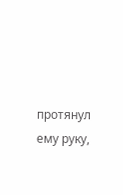протянул ему руку,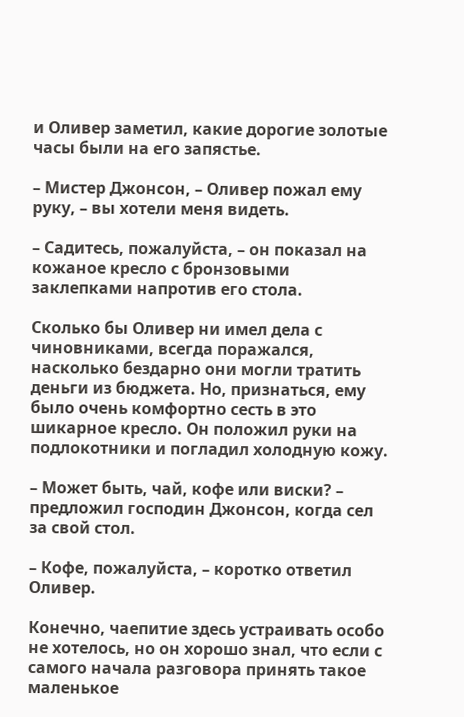и Оливер заметил, какие дорогие золотые часы были на его запястье.

– Мистер Джонсон, – Оливер пожал ему руку, – вы хотели меня видеть.

– Садитесь, пожалуйста, – он показал на кожаное кресло с бронзовыми заклепками напротив его стола.

Сколько бы Оливер ни имел дела с чиновниками, всегда поражался, насколько бездарно они могли тратить деньги из бюджета. Но, признаться, ему было очень комфортно сесть в это шикарное кресло. Он положил руки на подлокотники и погладил холодную кожу.

– Может быть, чай, кофе или виски? – предложил господин Джонсон, когда сел за свой стол.

– Кофе, пожалуйста, – коротко ответил Оливер.

Конечно, чаепитие здесь устраивать особо не хотелось, но он хорошо знал, что если с самого начала разговора принять такое маленькое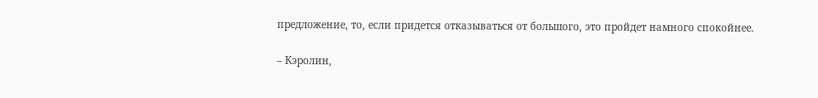предложение, то, если придется отказываться от большого, это пройдет намного спокойнее.

– Кэролин,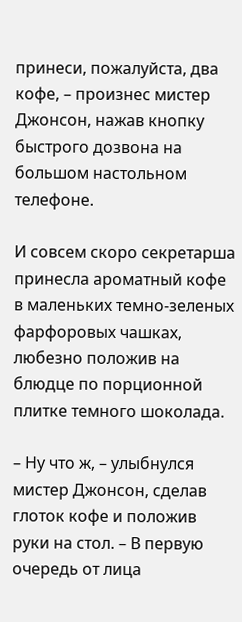принеси, пожалуйста, два кофе, – произнес мистер Джонсон, нажав кнопку быстрого дозвона на большом настольном телефоне.

И совсем скоро секретарша принесла ароматный кофе в маленьких темно-зеленых фарфоровых чашках, любезно положив на блюдце по порционной плитке темного шоколада.

– Ну что ж, – улыбнулся мистер Джонсон, сделав глоток кофе и положив руки на стол. – В первую очередь от лица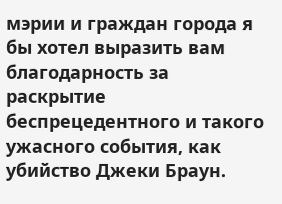мэрии и граждан города я бы хотел выразить вам благодарность за раскрытие беспрецедентного и такого ужасного события, как убийство Джеки Браун.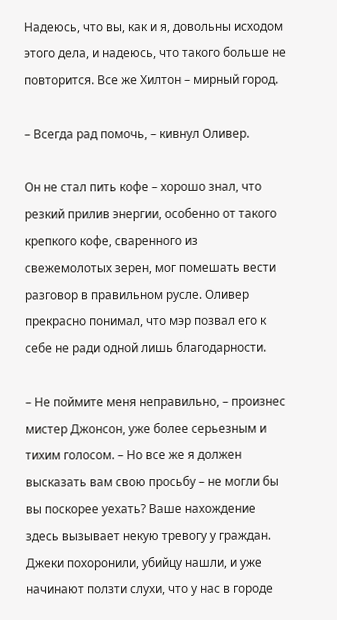Надеюсь, что вы, как и я, довольны исходом этого дела, и надеюсь, что такого больше не повторится. Все же Хилтон – мирный город.

– Всегда рад помочь, – кивнул Оливер.

Он не стал пить кофе – хорошо знал, что резкий прилив энергии, особенно от такого крепкого кофе, сваренного из свежемолотых зерен, мог помешать вести разговор в правильном русле. Оливер прекрасно понимал, что мэр позвал его к себе не ради одной лишь благодарности.

– Не поймите меня неправильно, – произнес мистер Джонсон, уже более серьезным и тихим голосом. – Но все же я должен высказать вам свою просьбу – не могли бы вы поскорее уехать? Ваше нахождение здесь вызывает некую тревогу у граждан. Джеки похоронили, убийцу нашли, и уже начинают ползти слухи, что у нас в городе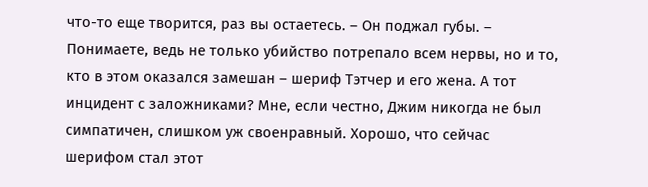что-то еще творится, раз вы остаетесь. – Он поджал губы. – Понимаете, ведь не только убийство потрепало всем нервы, но и то, кто в этом оказался замешан – шериф Тэтчер и его жена. А тот инцидент с заложниками? Мне, если честно, Джим никогда не был симпатичен, слишком уж своенравный. Хорошо, что сейчас шерифом стал этот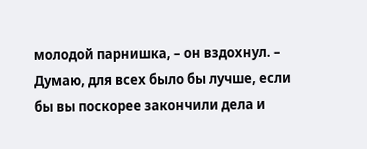молодой парнишка, – он вздохнул. – Думаю, для всех было бы лучше, если бы вы поскорее закончили дела и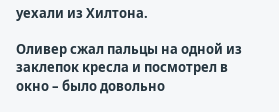уехали из Хилтона.

Оливер сжал пальцы на одной из заклепок кресла и посмотрел в окно – было довольно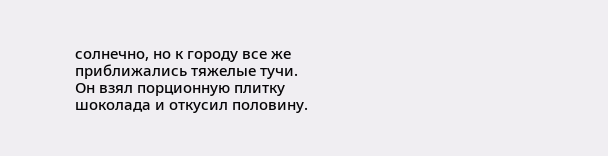солнечно, но к городу все же приближались тяжелые тучи. Он взял порционную плитку шоколада и откусил половину.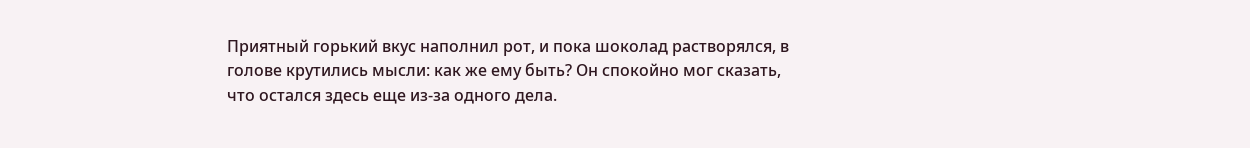Приятный горький вкус наполнил рот, и пока шоколад растворялся, в голове крутились мысли: как же ему быть? Он спокойно мог сказать, что остался здесь еще из-за одного дела.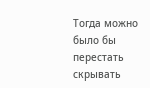Тогда можно было бы перестать скрывать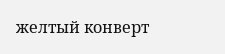желтый конверт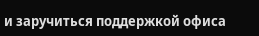и заручиться поддержкой офиса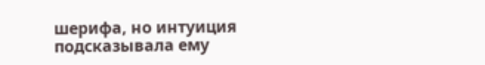шерифа, но интуиция подсказывала ему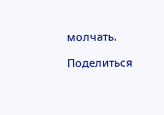молчать.

Поделиться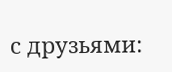с друзьями: